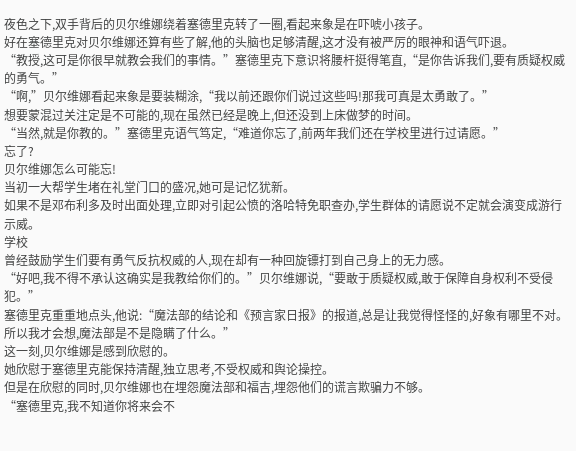夜色之下,双手背后的贝尔维娜绕着塞德里克转了一圈,看起来象是在吓唬小孩子。
好在塞德里克对贝尔维娜还算有些了解,他的头脑也足够清醒,这才没有被严厉的眼神和语气吓退。
“教授,这可是你很早就教会我们的事情。”塞德里克下意识将腰杆挺得笔直,“是你告诉我们,要有质疑权威的勇气。”
“啊,”贝尔维娜看起来象是要装糊涂,“我以前还跟你们说过这些吗!那我可真是太勇敢了。”
想要蒙混过关注定是不可能的,现在虽然已经是晚上,但还没到上床做梦的时间。
“当然,就是你教的。”塞德里克语气笃定,“难道你忘了,前两年我们还在学校里进行过请愿。”
忘了?
贝尔维娜怎么可能忘!
当初一大帮学生堵在礼堂门口的盛况,她可是记忆犹新。
如果不是邓布利多及时出面处理,立即对引起公愤的洛哈特免职查办,学生群体的请愿说不定就会演变成游行示威。
学校
曾经鼓励学生们要有勇气反抗权威的人,现在却有一种回旋镖打到自己身上的无力感。
“好吧,我不得不承认这确实是我教给你们的。”贝尔维娜说,“要敢于质疑权威,敢于保障自身权利不受侵犯。”
塞德里克重重地点头,他说:“魔法部的结论和《预言家日报》的报道,总是让我觉得怪怪的,好象有哪里不对。所以我才会想,魔法部是不是隐瞒了什么。”
这一刻,贝尔维娜是感到欣慰的。
她欣慰于塞德里克能保持清醒,独立思考,不受权威和舆论操控。
但是在欣慰的同时,贝尔维娜也在埋怨魔法部和福吉,埋怨他们的谎言欺骗力不够。
“塞德里克,我不知道你将来会不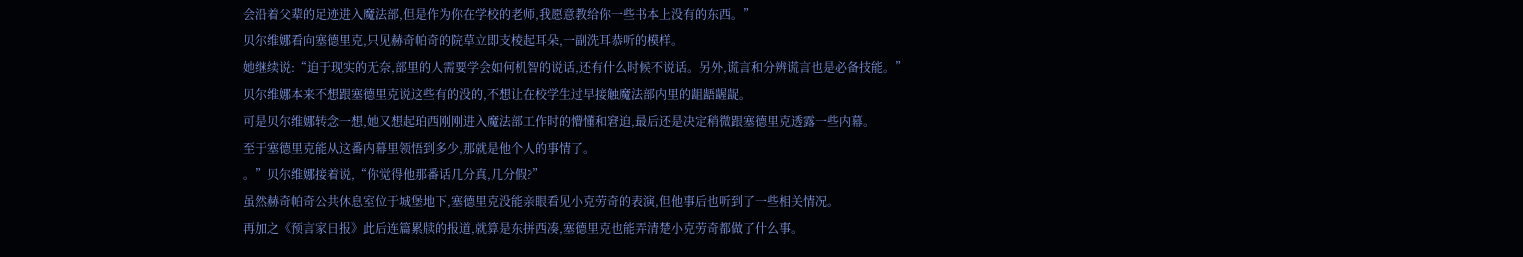会沿着父辈的足迹进入魔法部,但是作为你在学校的老师,我愿意教给你一些书本上没有的东西。”
贝尔维娜看向塞德里克,只见赫奇帕奇的院草立即支棱起耳朵,一副洗耳恭听的模样。
她继续说:“迫于现实的无奈,部里的人需要学会如何机智的说话,还有什么时候不说话。另外,谎言和分辨谎言也是必备技能。”
贝尔维娜本来不想跟塞德里克说这些有的没的,不想让在校学生过早接触魔法部内里的龃龉龌龊。
可是贝尔维娜转念一想,她又想起珀西刚刚进入魔法部工作时的懵懂和窘迫,最后还是决定稍微跟塞德里克透露一些内幕。
至于塞德里克能从这番内幕里领悟到多少,那就是他个人的事情了。
。”贝尔维娜接着说,“你觉得他那番话几分真,几分假?”
虽然赫奇帕奇公共休息室位于城堡地下,塞德里克没能亲眼看见小克劳奇的表演,但他事后也听到了一些相关情况。
再加之《预言家日报》此后连篇累牍的报道,就算是东拼西凑,塞德里克也能弄清楚小克劳奇都做了什么事。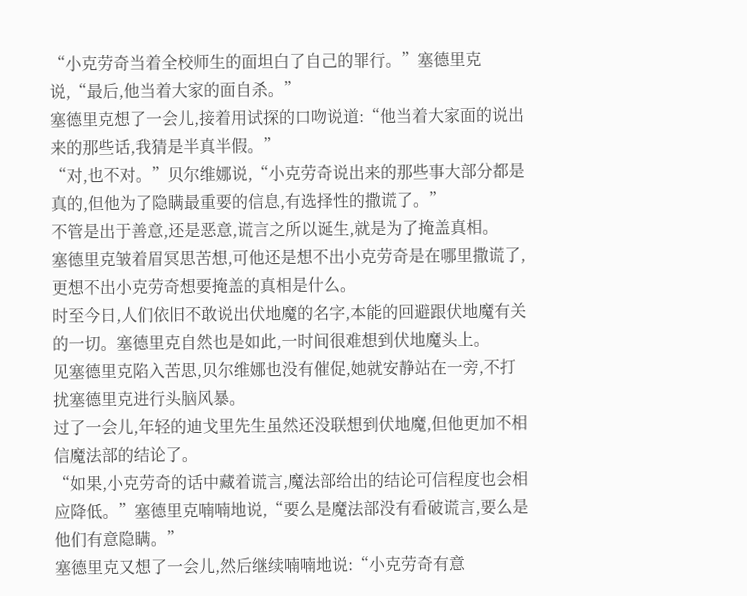“小克劳奇当着全校师生的面坦白了自己的罪行。”塞德里克说,“最后,他当着大家的面自杀。”
塞德里克想了一会儿,接着用试探的口吻说道:“他当着大家面的说出来的那些话,我猜是半真半假。”
“对,也不对。”贝尔维娜说,“小克劳奇说出来的那些事大部分都是真的,但他为了隐瞒最重要的信息,有选择性的撒谎了。”
不管是出于善意,还是恶意,谎言之所以诞生,就是为了掩盖真相。
塞德里克皱着眉冥思苦想,可他还是想不出小克劳奇是在哪里撒谎了,更想不出小克劳奇想要掩盖的真相是什么。
时至今日,人们依旧不敢说出伏地魔的名字,本能的回避跟伏地魔有关的一切。塞德里克自然也是如此,一时间很难想到伏地魔头上。
见塞德里克陷入苦思,贝尔维娜也没有催促,她就安静站在一旁,不打扰塞德里克进行头脑风暴。
过了一会儿,年轻的迪戈里先生虽然还没联想到伏地魔,但他更加不相信魔法部的结论了。
“如果,小克劳奇的话中藏着谎言,魔法部给出的结论可信程度也会相应降低。”塞德里克喃喃地说,“要么是魔法部没有看破谎言,要么是他们有意隐瞒。”
塞德里克又想了一会儿,然后继续喃喃地说:“小克劳奇有意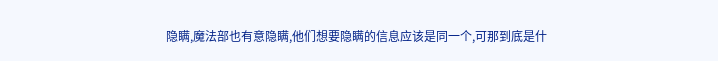隐瞒,魔法部也有意隐瞒,他们想要隐瞒的信息应该是同一个,可那到底是什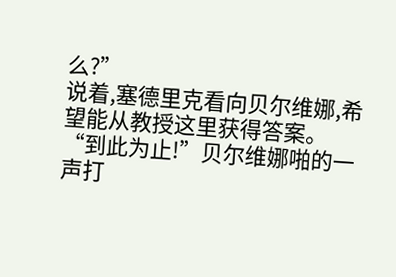么?”
说着,塞德里克看向贝尔维娜,希望能从教授这里获得答案。
“到此为止!”贝尔维娜啪的一声打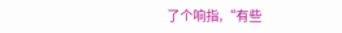了个响指,“有些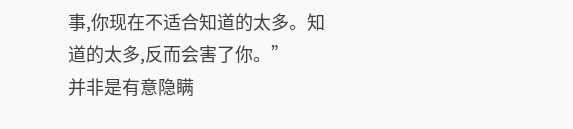事,你现在不适合知道的太多。知道的太多,反而会害了你。”
并非是有意隐瞒